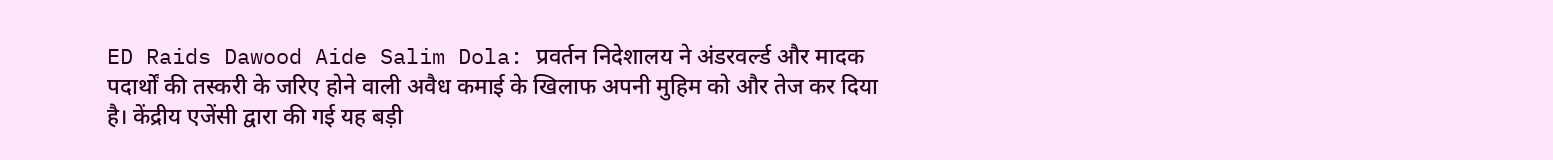ED Raids Dawood Aide Salim Dola: प्रवर्तन निदेशालय ने अंडरवर्ल्ड और मादक पदार्थों की तस्करी के जरिए होने वाली अवैध कमाई के खिलाफ अपनी मुहिम को और तेज कर दिया है। केंद्रीय एजेंसी द्वारा की गई यह बड़ी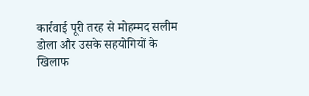कार्रवाई पूरी तरह से मोहम्मद सलीम डोला और उसके सहयोगियों के खिलाफ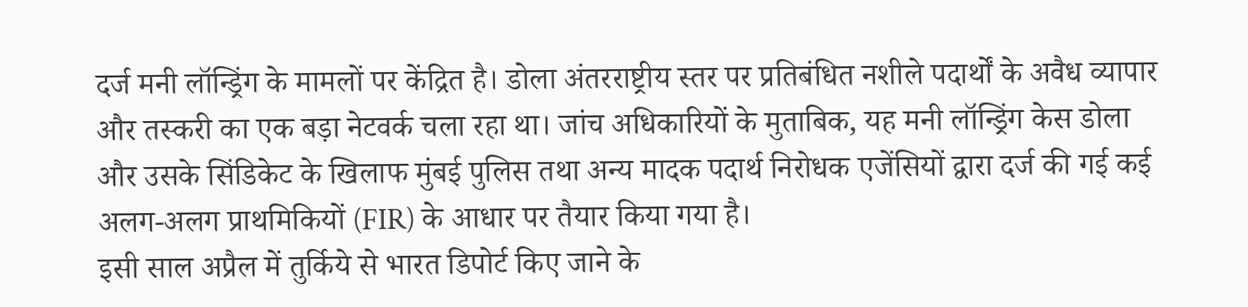दर्ज मनी लॉन्ड्रिंग के मामलों पर केंद्रित है। डोला अंतरराष्ट्रीय स्तर पर प्रतिबंधित नशीले पदार्थों के अवैध व्यापार और तस्करी का एक बड़ा नेटवर्क चला रहा था। जांच अधिकारियों के मुताबिक, यह मनी लॉन्ड्रिंग केस डोला और उसके सिंडिकेट के खिलाफ मुंबई पुलिस तथा अन्य मादक पदार्थ निरोधक एजेंसियों द्वारा दर्ज की गई कई अलग-अलग प्राथमिकियों (FIR) के आधार पर तैयार किया गया है।
इसी साल अप्रैल में तुर्किये से भारत डिपोर्ट किए जाने के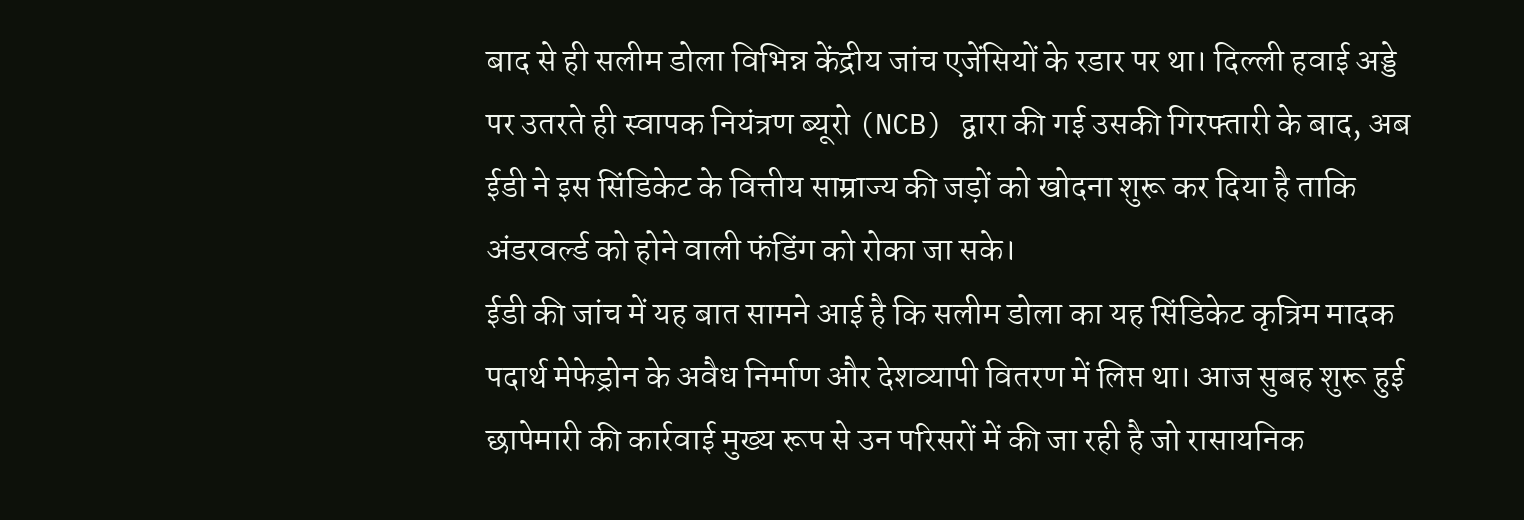बाद से ही सलीम डोला विभिन्न केंद्रीय जांच एजेंसियों के रडार पर था। दिल्ली हवाई अड्डे पर उतरते ही स्वापक नियंत्रण ब्यूरो (NCB) द्वारा की गई उसकी गिरफ्तारी के बाद, अब ईडी ने इस सिंडिकेट के वित्तीय साम्राज्य की जड़ों को खोदना शुरू कर दिया है ताकि अंडरवर्ल्ड को होने वाली फंडिंग को रोका जा सके।
ईडी की जांच में यह बात सामने आई है कि सलीम डोला का यह सिंडिकेट कृत्रिम मादक पदार्थ मेफेड्रोन के अवैध निर्माण और देशव्यापी वितरण में लिप्त था। आज सुबह शुरू हुई छापेमारी की कार्रवाई मुख्य रूप से उन परिसरों में की जा रही है जो रासायनिक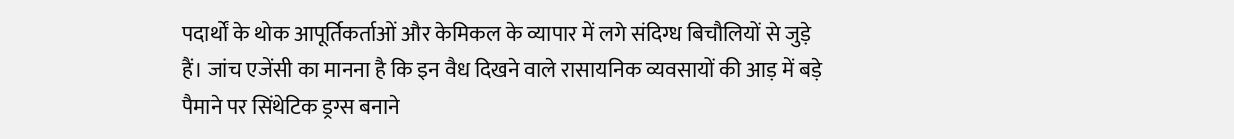पदार्थों के थोक आपूर्तिकर्ताओं और केमिकल के व्यापार में लगे संदिग्ध बिचौलियों से जुड़े हैं। जांच एजेंसी का मानना है कि इन वैध दिखने वाले रासायनिक व्यवसायों की आड़ में बड़े पैमाने पर सिंथेटिक ड्रग्स बनाने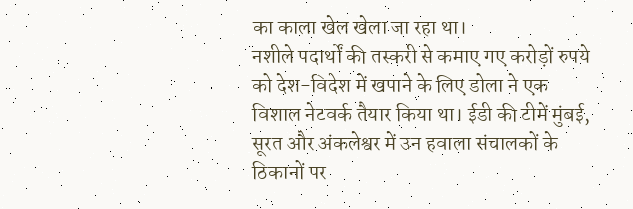का काला खेल खेला जा रहा था।
नशीले पदार्थों की तस्करी से कमाए गए करोड़ों रुपये को देश-विदेश में खपाने के लिए डोला ने एक विशाल नेटवर्क तैयार किया था। ईडी की टीमें मुंबई, सूरत और अंकलेश्वर में उन हवाला संचालकों के ठिकानों पर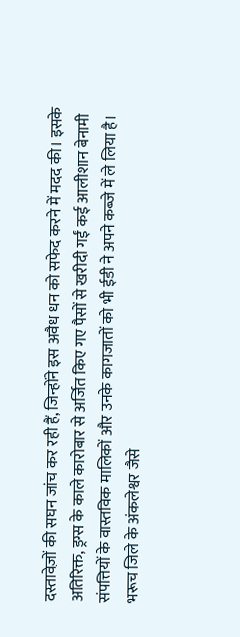दस्तावेज़ों की सघन जांच कर रही हैं, जिन्होंने इस अवैध धन को सफेद करने में मदद की। इसके अतिरिक्त, ड्रग्स के काले कारोबार से अर्जित किए गए पैसों से खरीदी गईं कई आलीशान बेनामी संपत्तियों के वास्तविक मालिकों और उनके कागजातों को भी ईडी ने अपने कब्जे में ले लिया है।
भरूच जिले के अंकलेश्वर जैसे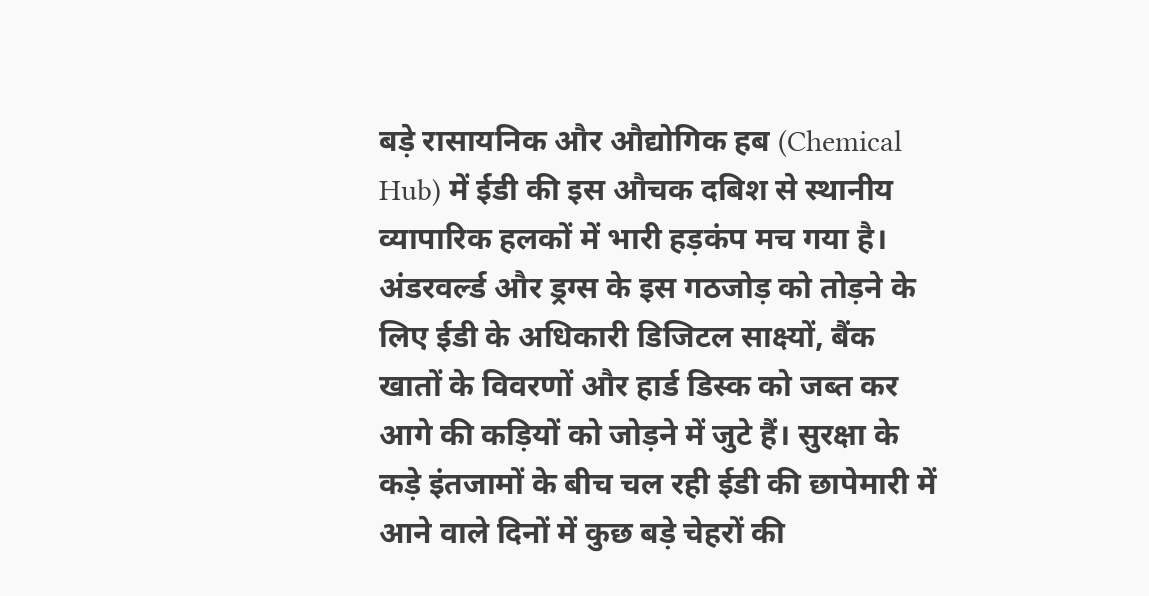बड़े रासायनिक और औद्योगिक हब (Chemical Hub) में ईडी की इस औचक दबिश से स्थानीय व्यापारिक हलकों में भारी हड़कंप मच गया है। अंडरवर्ल्ड और ड्रग्स के इस गठजोड़ को तोड़ने के लिए ईडी के अधिकारी डिजिटल साक्ष्यों, बैंक खातों के विवरणों और हार्ड डिस्क को जब्त कर आगे की कड़ियों को जोड़ने में जुटे हैं। सुरक्षा के कड़े इंतजामों के बीच चल रही ईडी की छापेमारी में आने वाले दिनों में कुछ बड़े चेहरों की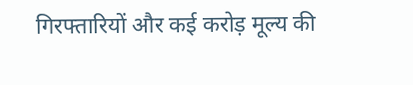गिरफ्तारियों और कई करोड़ मूल्य की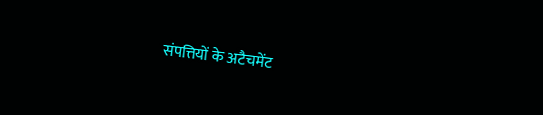संपत्तियों के अटैचमेंट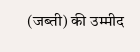(जब्ती) की उम्मीद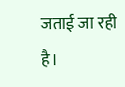जताई जा रही है।